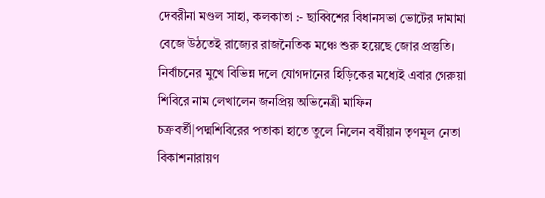দেবরীনা মণ্ডল সাহা, কলকাতা :- ছাব্বিশের বিধানসভা ভোটের দামামা বেজে উঠতেই রাজ্যের রাজনৈতিক মঞ্চে শুরু হয়েছে জোর প্রস্তুতি। নির্বাচনের মুখে বিভিন্ন দলে যোগদানের হিড়িকের মধ্যেই এবার গেরুয়া শিবিরে নাম লেখালেন জনপ্রিয় অভিনেত্রী মাফিন চক্রবর্তী|পদ্মশিবিরের পতাকা হাতে তুলে নিলেন বর্ষীয়ান তৃণমূল নেতা বিকাশনারায়ণ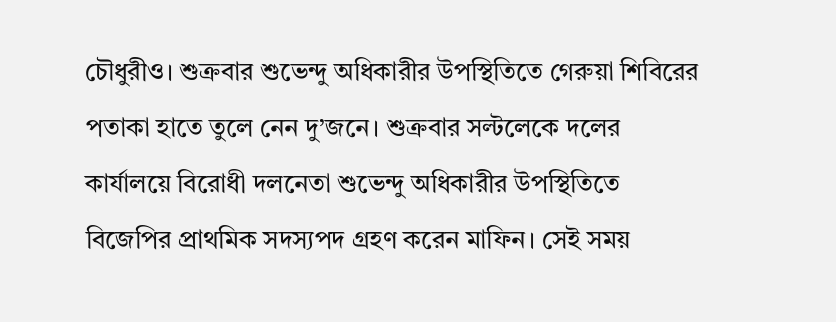চৌধুরীও। শুক্রবার শুভেন্দু অধিকারীর উপস্থিতিতে গেরুয়া শিবিরের পতাকা হাতে তুলে নেন দু’জনে। শুক্রবার সল্টলেকে দলের কার্যালয়ে বিরোধী দলনেতা শুভেন্দু অধিকারীর উপস্থিতিতে বিজেপির প্রাথমিক সদস্যপদ গ্রহণ করেন মাফিন। সেই সময়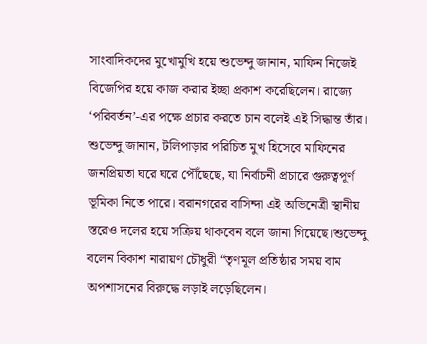সাংবাদিকদের মুখোমুখি হয়ে শুভেন্দু জানান, মাফিন নিজেই বিজেপির হয়ে কাজ করার ইচ্ছা প্রকাশ করেছিলেন। রাজ্যে ‘পরিবর্তন’-এর পক্ষে প্রচার করতে চান বলেই এই সিদ্ধান্ত তাঁর। শুভেন্দু জানান, টলিপাড়ার পরিচিত মুখ হিসেবে মাফিনের জনপ্রিয়তা ঘরে ঘরে পৌঁছেছে, যা নির্বাচনী প্রচারে গুরুত্বপূর্ণ ভূমিকা নিতে পারে। বরানগরের বাসিন্দা এই অভিনেত্রী স্থানীয় স্তরেও দলের হয়ে সক্রিয় থাকবেন বলে জানা গিয়েছে।শুভেন্দু বলেন বিকাশ নারায়ণ চৌধুরী “তৃণমূল প্রতিষ্ঠার সময় বাম অপশাসনের বিরুদ্ধে লড়াই লড়েছিলেন।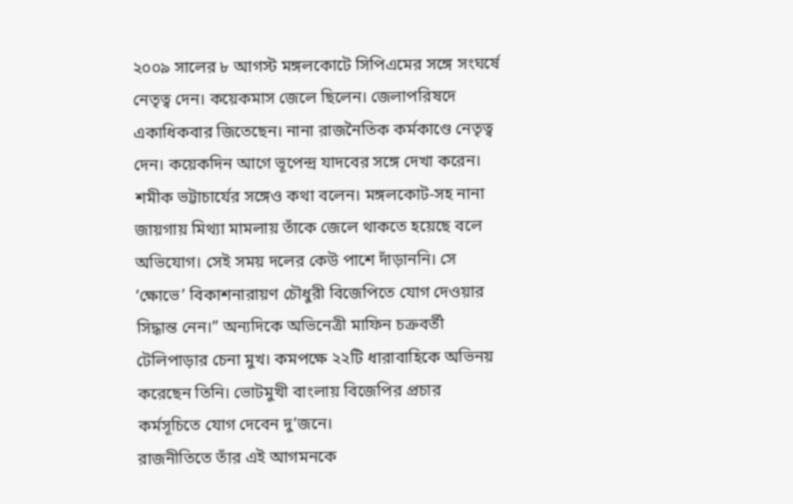২০০৯ সালের ৮ আগস্ট মঙ্গলকোটে সিপিএমের সঙ্গে সংঘর্ষে নেতৃত্ব দেন। কয়েকমাস জেলে ছিলেন। জেলাপরিষদে একাধিকবার জিতেছেন। নানা রাজনৈতিক কর্মকাণ্ডে নেতৃত্ব দেন। কয়েকদিন আগে ভূপেন্দ্র যাদবের সঙ্গে দেখা করেন। শমীক ভট্টাচার্যের সঙ্গেও কথা বলেন। মঙ্গলকোট-সহ নানা জায়গায় মিথ্যা মামলায় তাঁকে জেলে থাকতে হয়েছে বলে অভিযোগ। সেই সময় দলের কেউ পাশে দাঁড়াননি। সে ‘ক্ষোভে’ বিকাশনারায়ণ চৌধুরী বিজেপিতে যোগ দেওয়ার সিদ্ধান্ত নেন।” অন্যদিকে অভিনেত্রী মাফিন চক্রবর্তী টেলিপাড়ার চেনা মুখ। কমপক্ষে ২২টি ধারাবাহিকে অভিনয় করেছেন তিনি। ভোটমুখী বাংলায় বিজেপির প্রচার কর্মসূচিতে যোগ দেবেন দু’জনে।
রাজনীতিতে তাঁর এই আগমনকে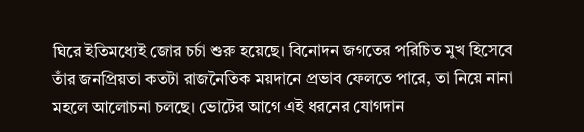ঘিরে ইতিমধ্যেই জোর চর্চা শুরু হয়েছে। বিনোদন জগতের পরিচিত মুখ হিসেবে তাঁর জনপ্রিয়তা কতটা রাজনৈতিক ময়দানে প্রভাব ফেলতে পারে, তা নিয়ে নানা মহলে আলোচনা চলছে। ভোটের আগে এই ধরনের যোগদান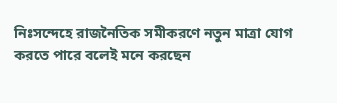নিঃসন্দেহে রাজনৈতিক সমীকরণে নতুন মাত্রা যোগ করতে পারে বলেই মনে করছেন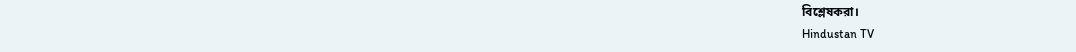বিশ্লেষকরা।
Hindustan TV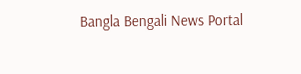Bangla Bengali News Portal